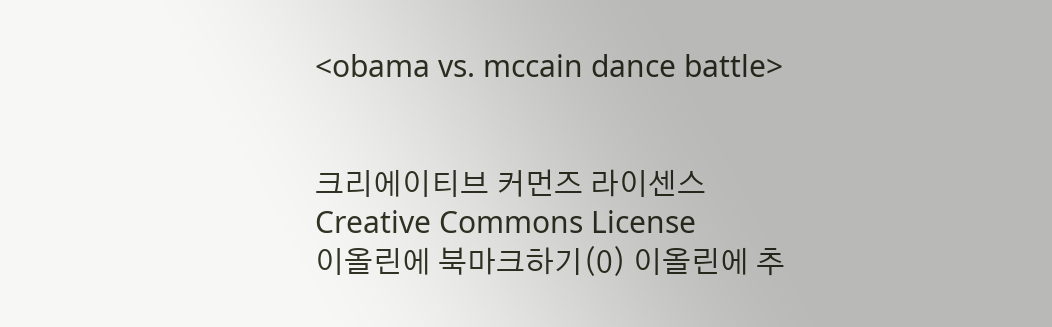<obama vs. mccain dance battle>


크리에이티브 커먼즈 라이센스
Creative Commons License
이올린에 북마크하기(0) 이올린에 추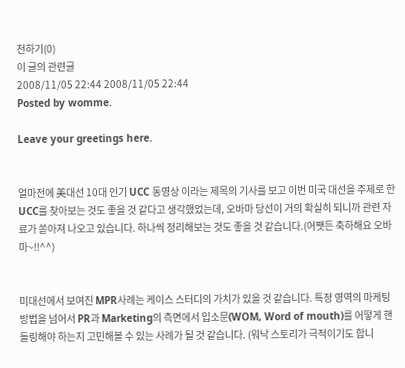천하기(0)
이 글의 관련글
2008/11/05 22:44 2008/11/05 22:44
Posted by womme.

Leave your greetings here.


얼마전에 美대선 10대 인기 UCC 동영상 이라는 제목의 기사를 보고 이번 미국 대선을 주제로 한 UCC를 찾아보는 것도 좋을 것 같다고 생각했었는데, 오바마 당선이 거의 확실히 되니까 관련 자료가 쏟아져 나오고 있습니다. 하나씩 정리해보는 것도 좋을 것 같습니다.(어쨋든 축하해요 오바마~!!^^)


미대선에서 보여진 MPR사례는 케이스 스터디의 가치가 있을 것 같습니다. 특정 영역의 마케팅 방법을 넘어서 PR과 Marketing의 측면에서 입소문(WOM, Word of mouth)를 어떻게 핸들링해야 하는지 고민해볼 수 있는 사례가 될 것 같습니다. (워낙 스토리가 극적이기도 합니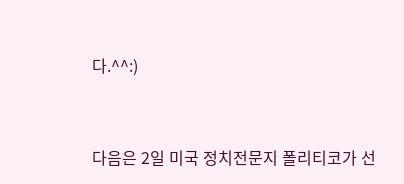다.^^:)



다음은 2일 미국 정치전문지 폴리티코가 선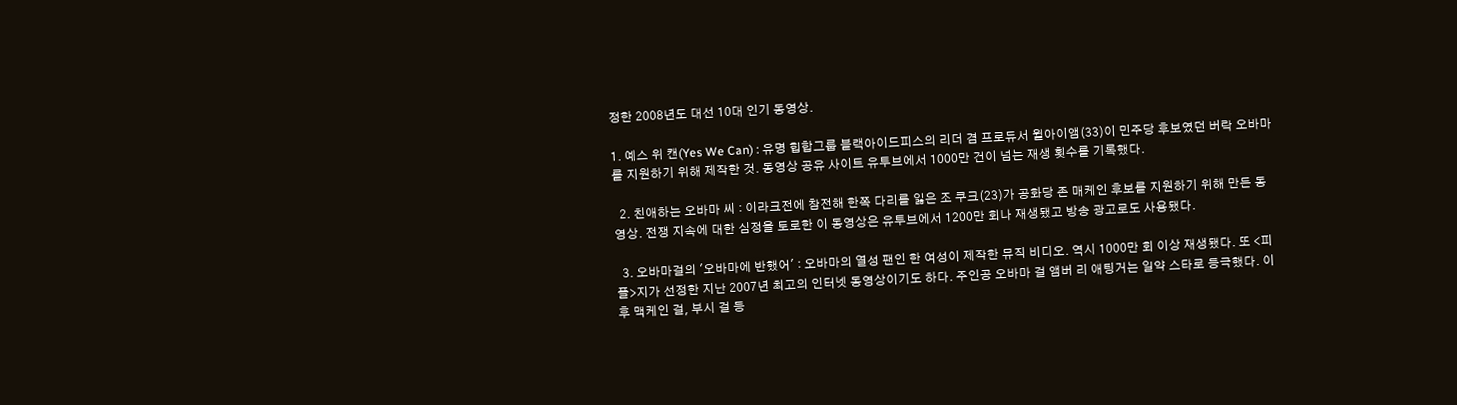정한 2008년도 대선 10대 인기 동영상.

1. 예스 위 캔(Yes We Can) : 유명 힙합그룹 블랙아이드피스의 리더 겸 프로듀서 윌아이앰(33)이 민주당 후보였던 버락 오바마를 지원하기 위해 제작한 것. 동영상 공유 사이트 유투브에서 1000만 건이 넘는 재생 횟수를 기록했다.

  2. 친애하는 오바마 씨 : 이라크전에 참전해 한쪽 다리를 잃은 조 쿠크(23)가 공화당 존 매케인 후보를 지원하기 위해 만든 동영상. 전쟁 지속에 대한 심정을 토로한 이 동영상은 유투브에서 1200만 회나 재생됐고 방송 광고로도 사용됐다.

  3. 오바마걸의 '오바마에 반했어' : 오바마의 열성 팬인 한 여성이 제작한 뮤직 비디오. 역시 1000만 회 이상 재생됐다. 또 <피플>지가 선정한 지난 2007년 최고의 인터넷 동영상이기도 하다. 주인공 오바마 걸 앰버 리 애팅거는 일약 스타로 등극했다. 이후 맥케인 걸, 부시 걸 등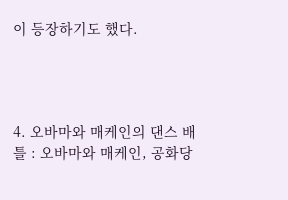이 등장하기도 했다.




4. 오바마와 매케인의 댄스 배틀 : 오바마와 매케인, 공화당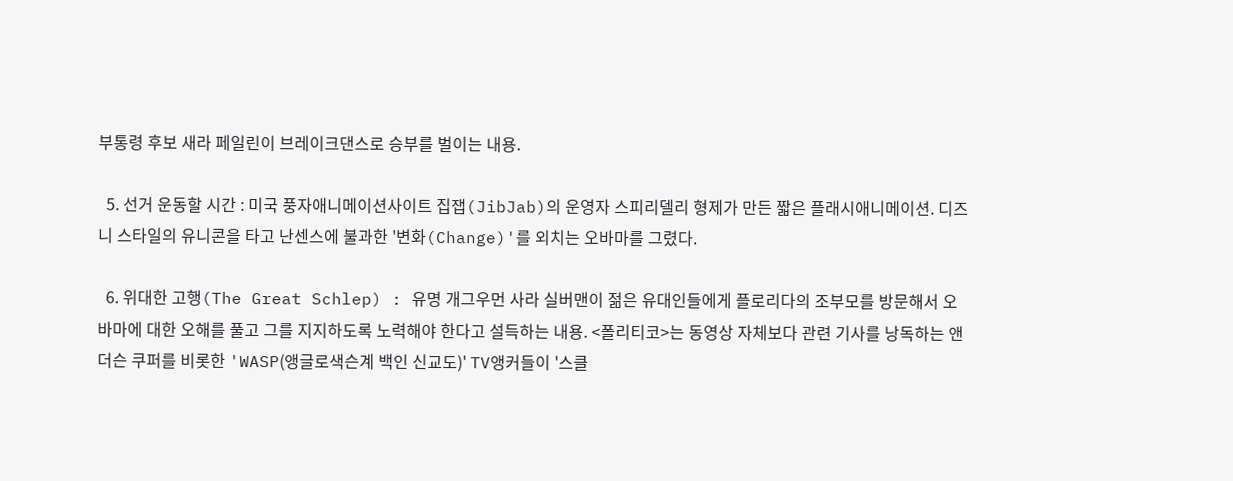부통령 후보 새라 페일린이 브레이크댄스로 승부를 벌이는 내용.

  5. 선거 운동할 시간 : 미국 풍자애니메이션사이트 집잽(JibJab)의 운영자 스피리델리 형제가 만든 짧은 플래시애니메이션. 디즈니 스타일의 유니콘을 타고 난센스에 불과한 '변화(Change)'를 외치는 오바마를 그렸다.

  6. 위대한 고행(The Great Schlep) : 유명 개그우먼 사라 실버맨이 젊은 유대인들에게 플로리다의 조부모를 방문해서 오바마에 대한 오해를 풀고 그를 지지하도록 노력해야 한다고 설득하는 내용. <폴리티코>는 동영상 자체보다 관련 기사를 낭독하는 앤더슨 쿠퍼를 비롯한 'WASP(앵글로색슨계 백인 신교도)' TV앵커들이 '스클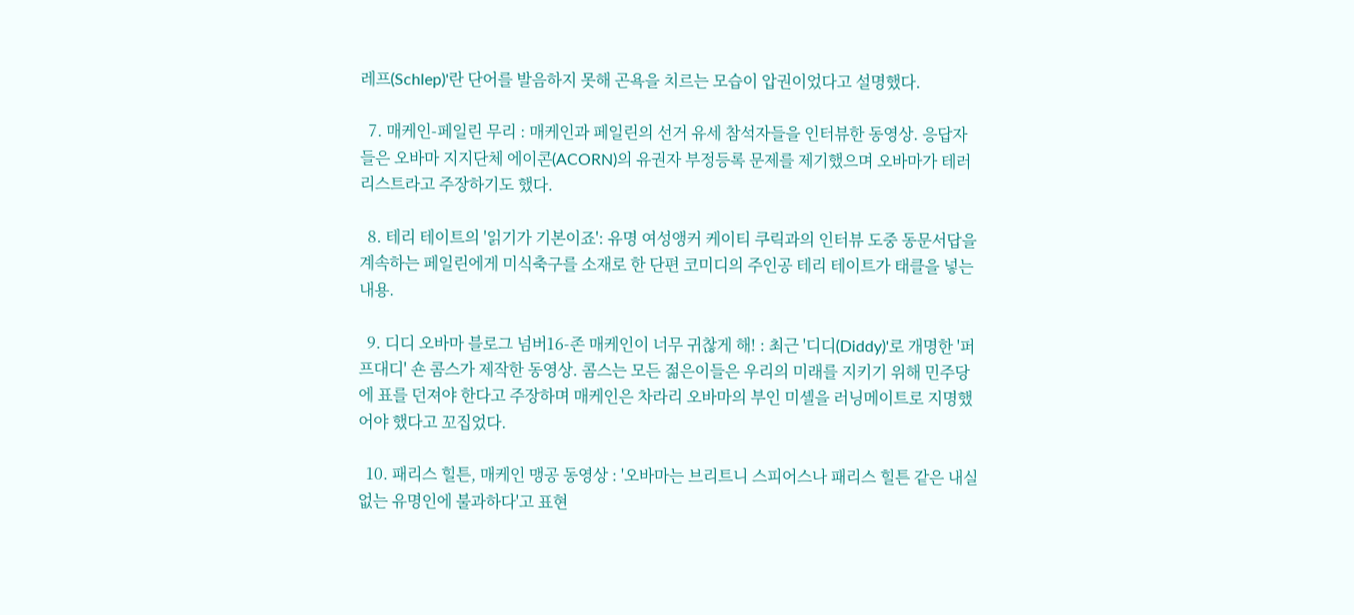레프(Schlep)'란 단어를 발음하지 못해 곤욕을 치르는 모습이 압권이었다고 설명했다.

  7. 매케인-페일린 무리 : 매케인과 페일린의 선거 유세 참석자들을 인터뷰한 동영상. 응답자들은 오바마 지지단체 에이콘(ACORN)의 유권자 부정등록 문제를 제기했으며 오바마가 테러리스트라고 주장하기도 했다.

  8. 테리 테이트의 '읽기가 기본이죠': 유명 여성앵커 케이티 쿠릭과의 인터뷰 도중 동문서답을 계속하는 페일린에게 미식축구를 소재로 한 단편 코미디의 주인공 테리 테이트가 태클을 넣는 내용.

  9. 디디 오바마 블로그 넘버16-존 매케인이 너무 귀찮게 해! : 최근 '디디(Diddy)'로 개명한 '퍼프대디' 숀 콤스가 제작한 동영상. 콤스는 모든 젊은이들은 우리의 미래를 지키기 위해 민주당에 표를 던져야 한다고 주장하며 매케인은 차라리 오바마의 부인 미셸을 러닝메이트로 지명했어야 했다고 꼬집었다.

  10. 패리스 힐튼, 매케인 맹공 동영상 : '오바마는 브리트니 스피어스나 패리스 힐튼 같은 내실없는 유명인에 불과하다'고 표현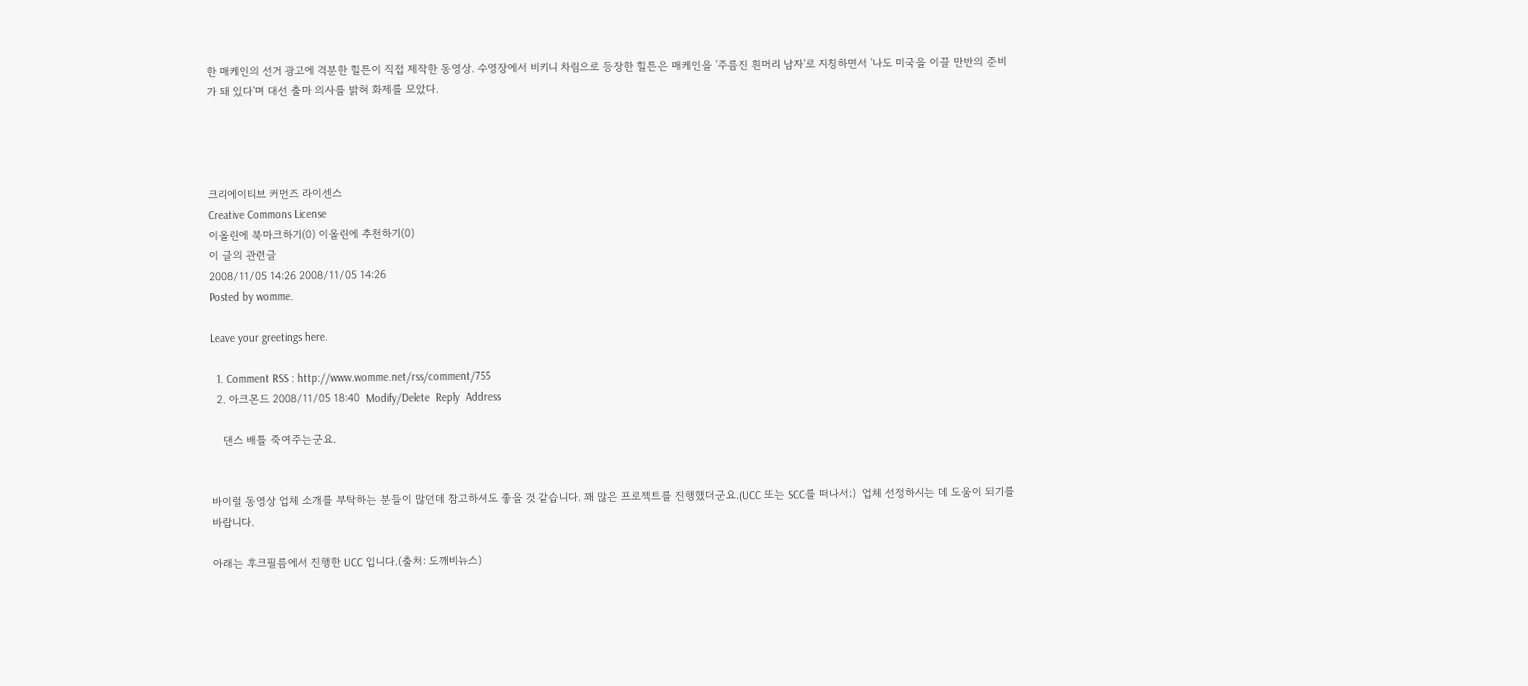한 매케인의 선거 광고에 격분한 힐튼이 직접 제작한 동영상. 수영장에서 비키니 차림으로 등장한 힐튼은 매케인을 '주름진 흰머리 남자'로 지칭하면서 '나도 미국을 이끌 만반의 준비가 돼 있다'며 대선 출마 의사를 밝혀 화제를 모았다.




크리에이티브 커먼즈 라이센스
Creative Commons License
이올린에 북마크하기(0) 이올린에 추천하기(0)
이 글의 관련글
2008/11/05 14:26 2008/11/05 14:26
Posted by womme.

Leave your greetings here.

  1. Comment RSS : http://www.womme.net/rss/comment/755
  2. 아크몬드 2008/11/05 18:40  Modify/Delete  Reply  Address

    댄스 배틀 죽여주는군요.


바이럴 동영상 업체 소개를 부탁하는 분들이 많던데 참고하셔도 좋을 것 같습니다. 꽤 많은 프로젝트를 진행했더군요.(UCC 또는 SCC를 떠나서;)  업체 선정하시는 데 도움이 되기를 바랍니다.

아래는 후크필름에서 진행한 UCC 입니다.(출처: 도깨비뉴스)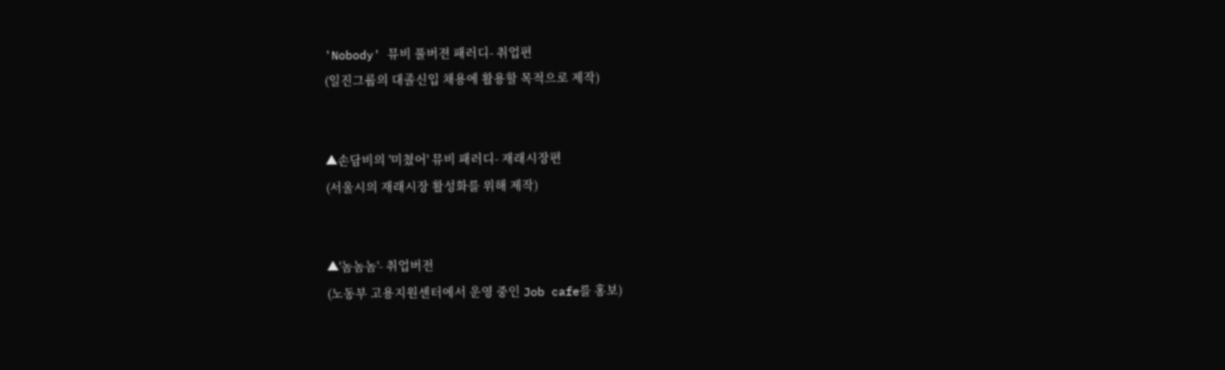'Nobody' 뮤비 풀버젼 패러디- 취업편
(일진그룹의 대졸신입 채용에 활용할 목적으로 제작)


▲손담비의 '미쳤어' 뮤비 패러디- 재래시장편
(서울시의 재래시장 활성화를 위해 제작)


▲'놈놈놈'- 취업버전
(노동부 고용지원센터에서 운영 중인 Job cafe를 홍보)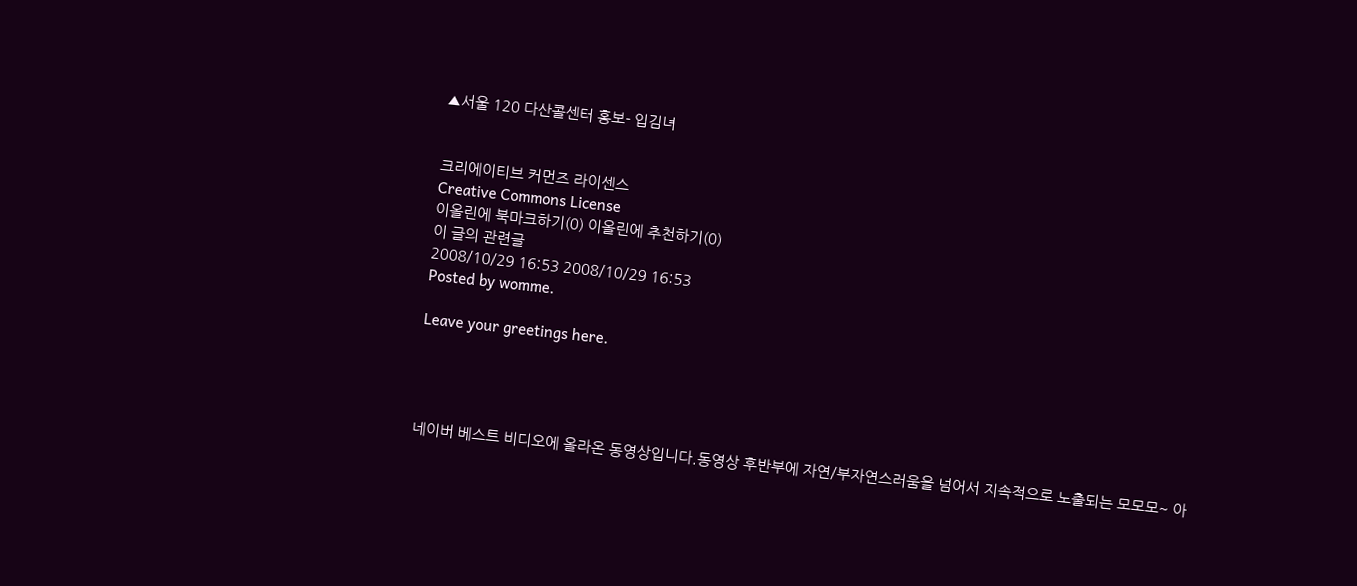▲서울 120 다산콜센터 홍보- 입김녀


크리에이티브 커먼즈 라이센스
Creative Commons License
이올린에 북마크하기(0) 이올린에 추천하기(0)
이 글의 관련글
2008/10/29 16:53 2008/10/29 16:53
Posted by womme.

Leave your greetings here.




네이버 베스트 비디오에 올라온 동영상입니다.동영상 후반부에 자연/부자연스러움을 넘어서 지속적으로 노출되는 모모모~ 아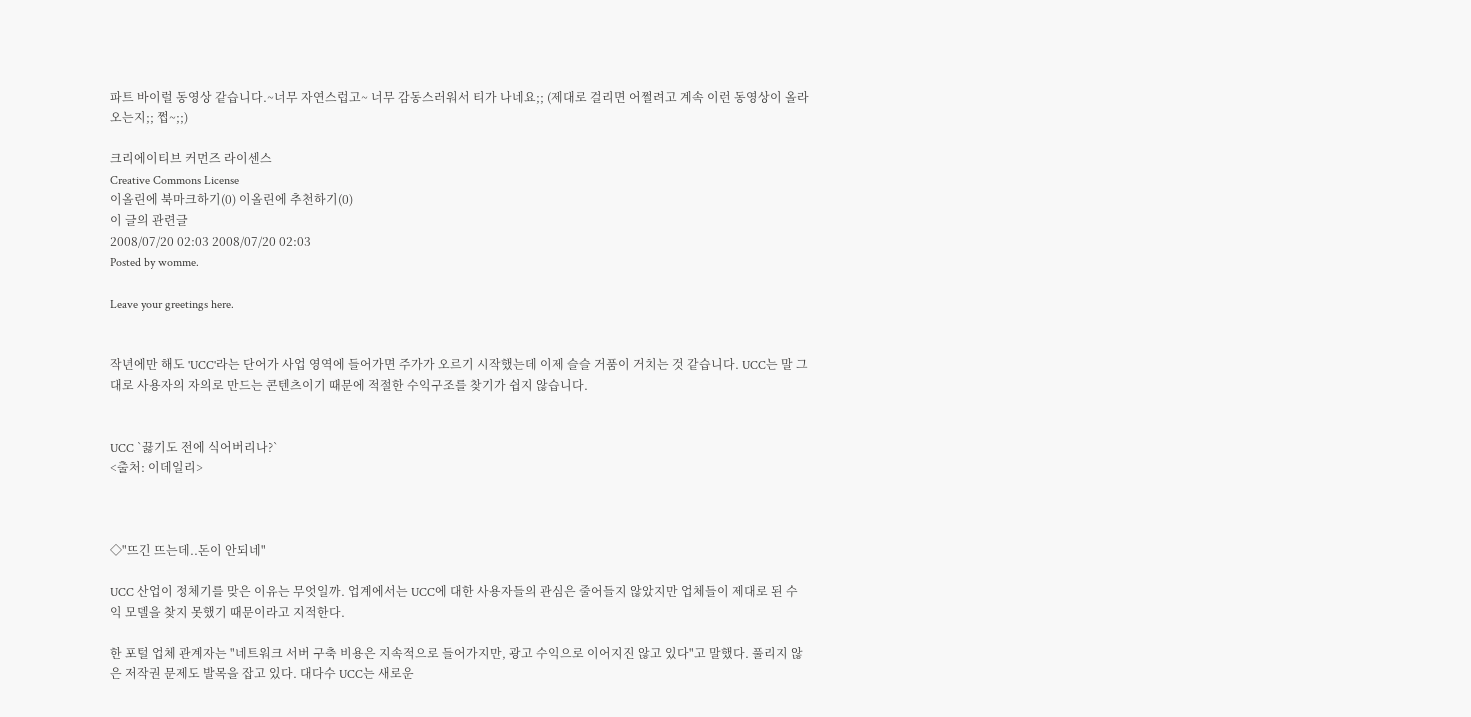파트 바이럴 동영상 같습니다.~너무 자연스럽고~ 너무 감동스러워서 티가 나네요;; (제대로 걸리면 어쩔려고 계속 이런 동영상이 올라오는지;; 쩝~;;)

크리에이티브 커먼즈 라이센스
Creative Commons License
이올린에 북마크하기(0) 이올린에 추천하기(0)
이 글의 관련글
2008/07/20 02:03 2008/07/20 02:03
Posted by womme.

Leave your greetings here.


작년에만 해도 'UCC'라는 단어가 사업 영역에 들어가면 주가가 오르기 시작했는데 이제 슬슬 거품이 거치는 것 같습니다. UCC는 말 그대로 사용자의 자의로 만드는 콘텐츠이기 때문에 적절한 수익구조를 찾기가 쉽지 않습니다.


UCC `끓기도 전에 식어버리나?`
<출처: 이데일리>



◇"뜨긴 뜨는데..돈이 안되네"

UCC 산업이 정체기를 맞은 이유는 무엇일까. 업계에서는 UCC에 대한 사용자들의 관심은 줄어들지 않았지만 업체들이 제대로 된 수익 모델을 찾지 못했기 때문이라고 지적한다.

한 포털 업체 관계자는 "네트워크 서버 구축 비용은 지속적으로 들어가지만, 광고 수익으로 이어지진 않고 있다"고 말했다. 풀리지 않은 저작권 문제도 발목을 잡고 있다. 대다수 UCC는 새로운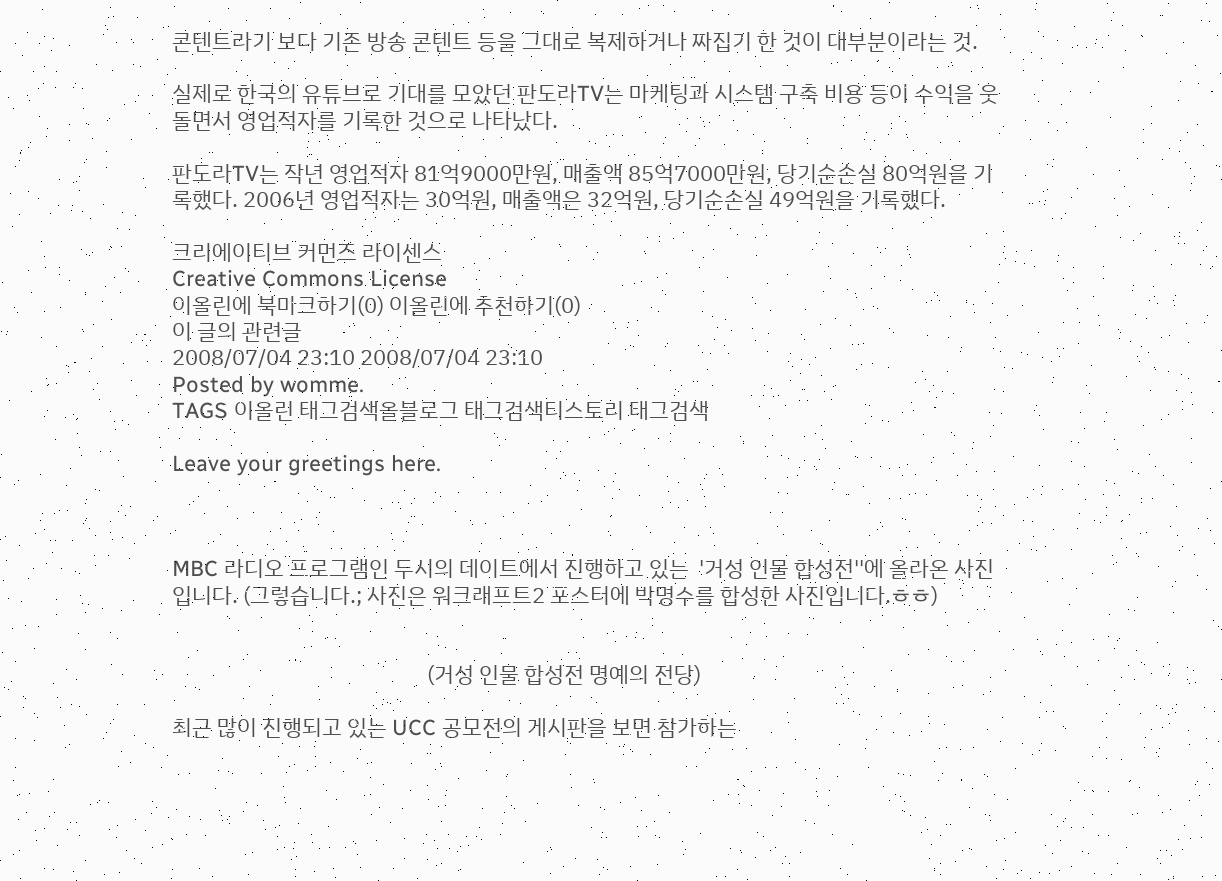콘텐트라기 보다 기존 방송 콘텐트 등을 그대로 복제하거나 짜집기 한 것이 대부분이라는 것.

실제로 한국의 유튜브로 기대를 모았던 판도라TV는 마케팅과 시스템 구축 비용 등이 수익을 웃돌면서 영업적자를 기록한 것으로 나타났다.

판도라TV는 작년 영업적자 81억9000만원, 매출액 85억7000만원, 당기순손실 80억원을 기록했다. 2006년 영업적자는 30억원, 매출액은 32억원, 당기순손실 49억원을 기록했다.

크리에이티브 커먼즈 라이센스
Creative Commons License
이올린에 북마크하기(0) 이올린에 추천하기(0)
이 글의 관련글
2008/07/04 23:10 2008/07/04 23:10
Posted by womme.
TAGS 이올린 태그검색올블로그 태그검색티스토리 태그검색

Leave your greetings here.



MBC 라디오 프로그램인 두시의 데이트에서 진행하고 있는  '거성 인물 합성전''에 올라온 사진입니다. (그렇습니다.; 사진은 워크래프트2 포스터에 박명수를 합성한 사진입니다.ㅎㅎ)


                                                   (거성 인물 합성전 명예의 전당)

최근 많이 진행되고 있는 UCC 공모전의 게시판을 보면 참가하는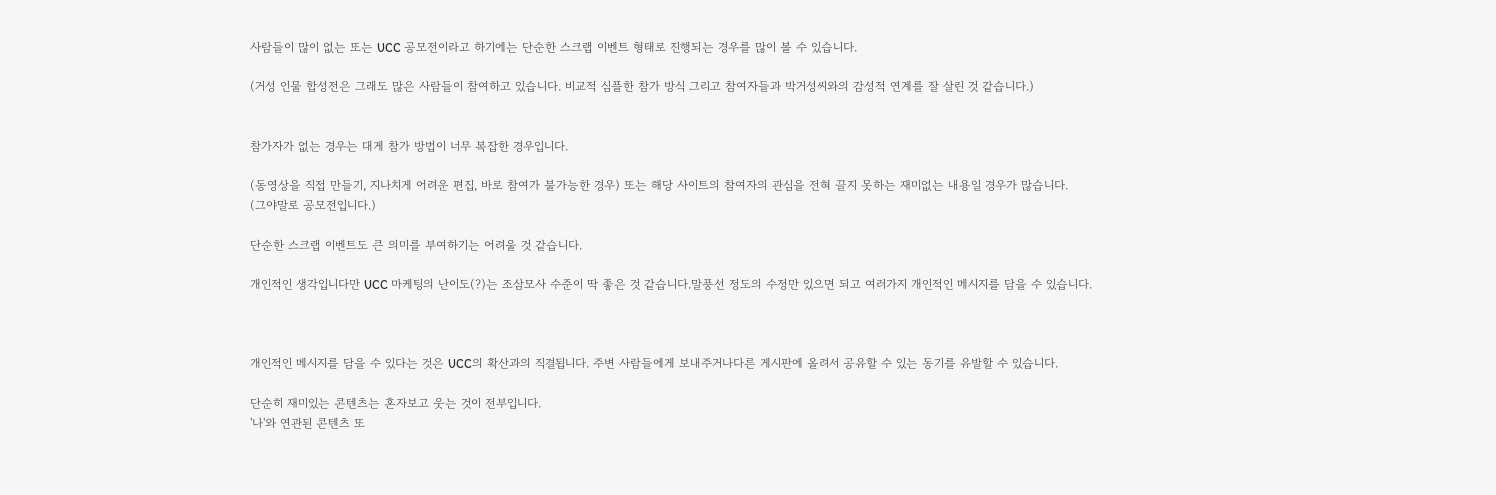사람들이 많이 없는 또는 UCC 공모전이라고 하기에는 단순한 스크랩 이벤트 형태로 진행되는 경우를 많이 볼 수 있습니다.

(거성 인물 합성전은 그래도 많은 사람들이 참여하고 있습니다. 비교적 심플한 참가 방식 그리고 참여자들과 박거성씨와의 감성적 연계를 잘 살린 것 같습니다.)


참가자가 없는 경우는 대게 참가 방법이 너무 복잡한 경우입니다.

(동영상을 직접 만들기, 지나치게 어려운 편집, 바로 참여가 불가능한 경우) 또는 해당 사이트의 참여자의 관심을 전혀 끌지 못하는 재미없는 내용일 경우가 많습니다.
(그야말로 공모전입니다.)

단순한 스크랩 이벤트도 큰 의미를 부여하기는 어려울 것 같습니다.

개인적인 생각입니다만 UCC 마케팅의 난이도(?)는 조삼모사 수준이 딱 좋은 것 같습니다.말풍선 정도의 수정만 있으면 되고 여러가지 개인적인 메시지를 담을 수 있습니다.



개인적인 메시지를 담을 수 있다는 것은 UCC의 확산과의 직결됩니다. 주변 사람들에게 보내주거나다른 게시판에 올려서 공유할 수 있는 동기를 유발할 수 있습니다.

단순히 재미있는 콘텐츠는 혼자보고 웃는 것이 전부입니다.
'나'와 연관된 콘텐츠 또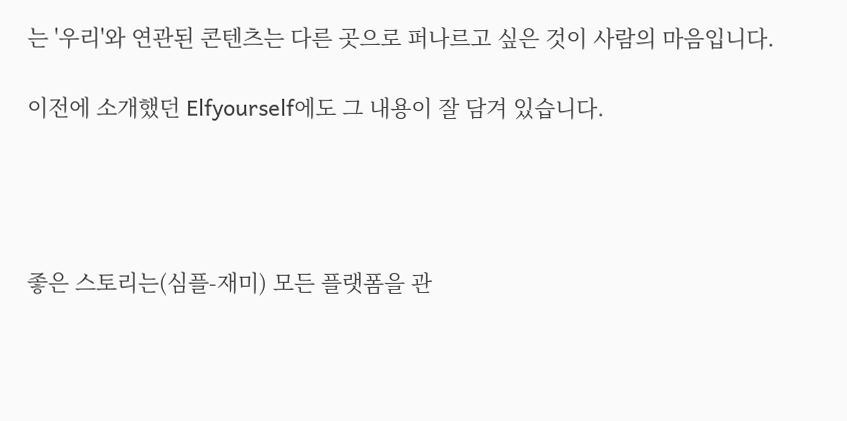는 '우리'와 연관된 콘텐츠는 다른 곳으로 퍼나르고 싶은 것이 사람의 마음입니다.

이전에 소개했던 Elfyourself에도 그 내용이 잘 담겨 있습니다.




좋은 스토리는(심플-재미) 모든 플랫폼을 관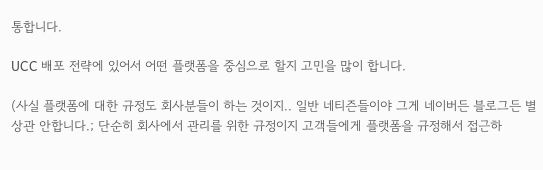통합니다.

UCC 배포 전략에 있어서 어떤 플랫폼을 중심으로 할지 고민을 많이 합니다.

(사실 플랫폼에 대한 규정도 회사분들이 하는 것이지.. 일반 네티즌들이야 그게 네이버든 블로그든 별 상관 안합니다.; 단순히 회사에서 관리를 위한 규정이지 고객들에게 플랫폼을 규정해서 접근하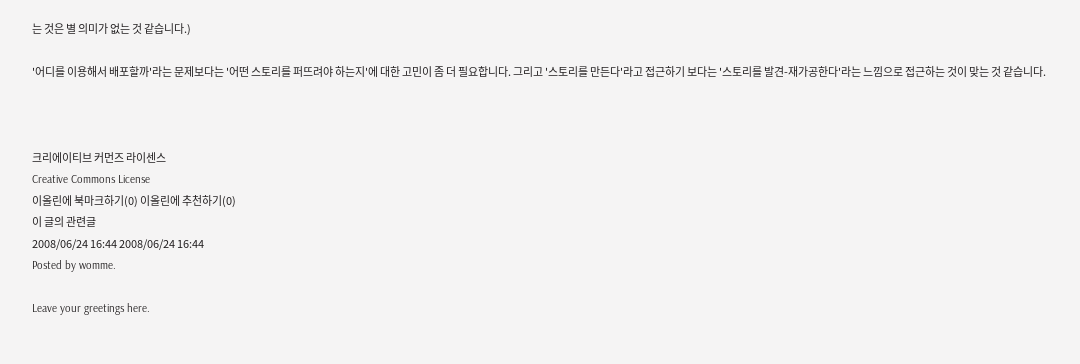는 것은 별 의미가 없는 것 같습니다.)

'어디를 이용해서 배포할까'라는 문제보다는 '어떤 스토리를 퍼뜨려야 하는지'에 대한 고민이 좀 더 필요합니다. 그리고 '스토리를 만든다'라고 접근하기 보다는 '스토리를 발견-재가공한다'라는 느낌으로 접근하는 것이 맞는 것 같습니다.



크리에이티브 커먼즈 라이센스
Creative Commons License
이올린에 북마크하기(0) 이올린에 추천하기(0)
이 글의 관련글
2008/06/24 16:44 2008/06/24 16:44
Posted by womme.

Leave your greetings here.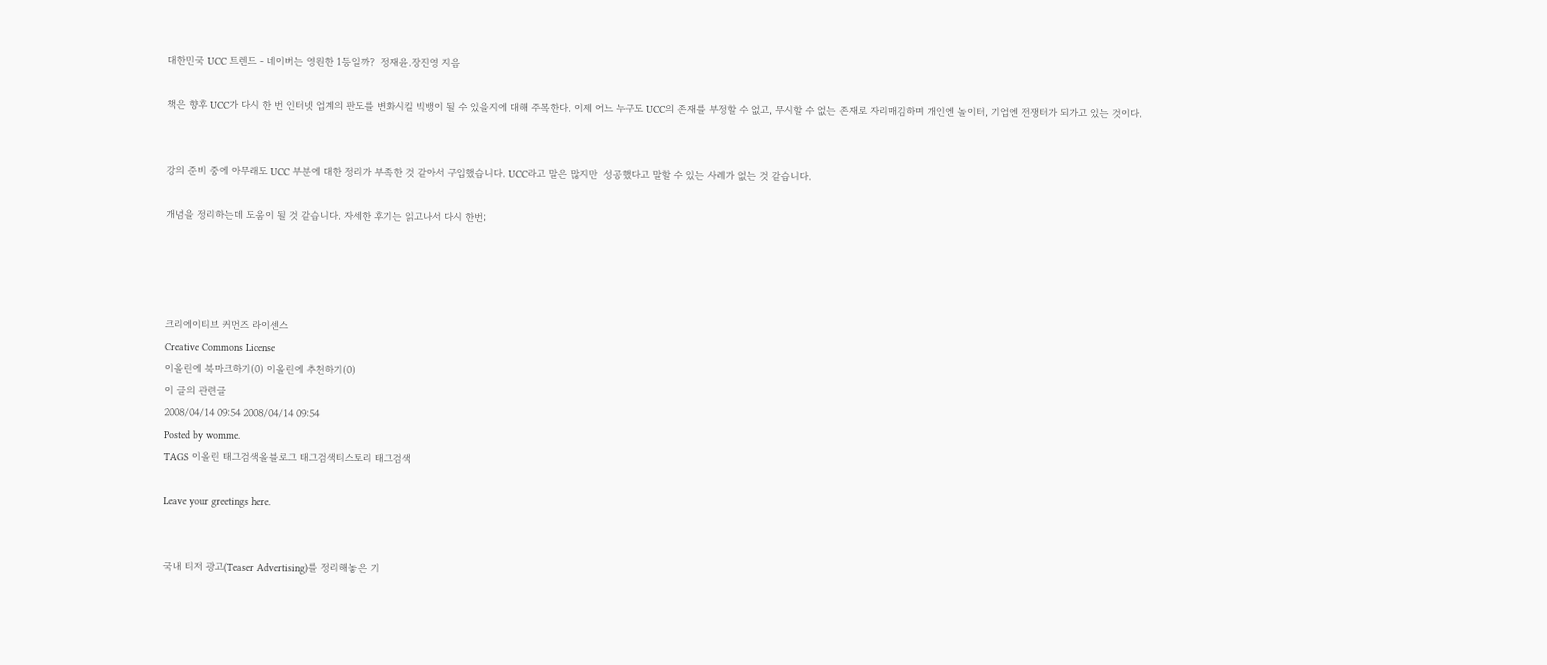대한민국 UCC 트렌드 - 네이버는 영원한 1등일까?  정재윤.장진영 지음

책은 향후 UCC가 다시 한 번 인터넷 업계의 판도를 변화시킬 빅뱅이 될 수 있을지에 대해 주목한다. 이제 어느 누구도 UCC의 존재를 부정할 수 없고, 무시할 수 없는 존재로 자리매김하며 개인엔 놀이터, 기업엔 전쟁터가 되가고 있는 것이다.


강의 준비 중에 아무래도 UCC 부분에 대한 정리가 부족한 것 같아서 구입했습니다. UCC라고 말은 많지만  성공했다고 말할 수 있는 사례가 없는 것 같습니다.

개념을 정리하는데 도움이 될 것 같습니다. 자세한 후기는 읽고나서 다시 한번;




크리에이티브 커먼즈 라이센스
Creative Commons License
이올린에 북마크하기(0) 이올린에 추천하기(0)
이 글의 관련글
2008/04/14 09:54 2008/04/14 09:54
Posted by womme.
TAGS 이올린 태그검색올블로그 태그검색티스토리 태그검색

Leave your greetings here.


국내 티저 광고(Teaser Advertising)를 정리해놓은 기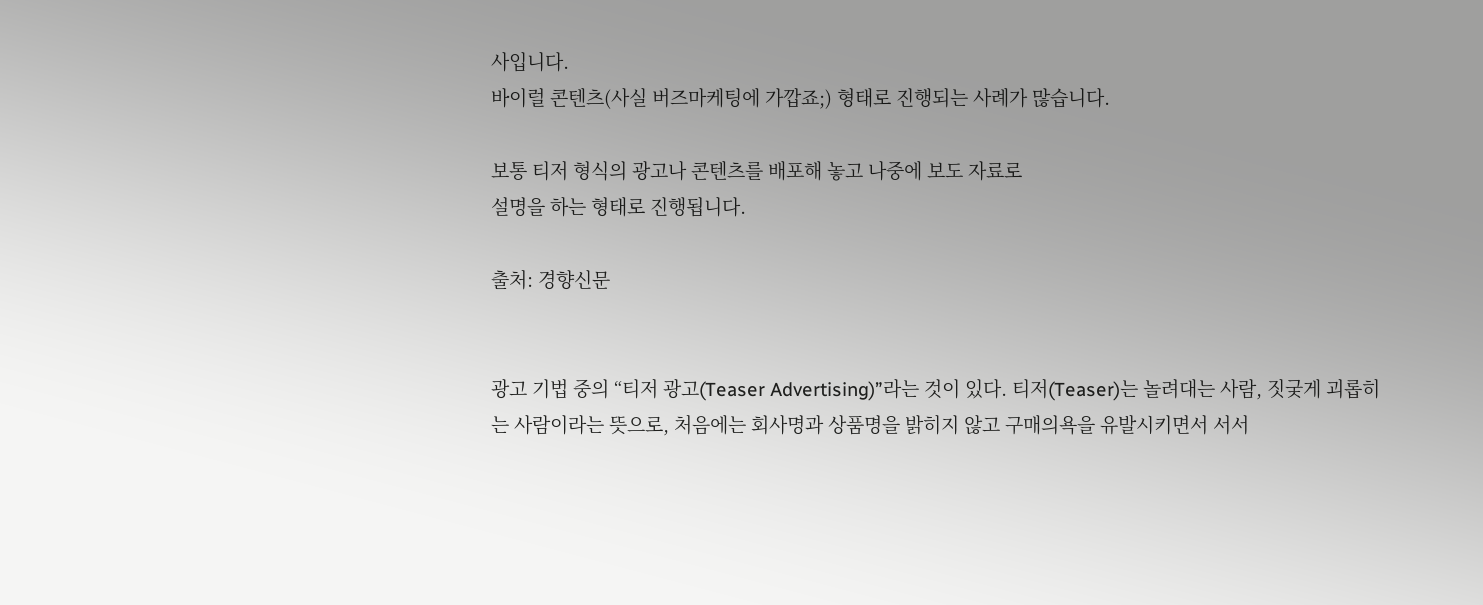사입니다.
바이럴 콘텐츠(사실 버즈마케팅에 가깝죠;) 형태로 진행되는 사례가 많습니다.

보통 티저 형식의 광고나 콘텐츠를 배포해 놓고 나중에 보도 자료로
설명을 하는 형태로 진행됩니다.

출처: 경향신문


광고 기법 중의 “티저 광고(Teaser Advertising)”라는 것이 있다. 티저(Teaser)는 놀려대는 사람, 짓궂게 괴롭히는 사람이라는 뜻으로, 처음에는 회사명과 상품명을 밝히지 않고 구매의욕을 유발시키면서 서서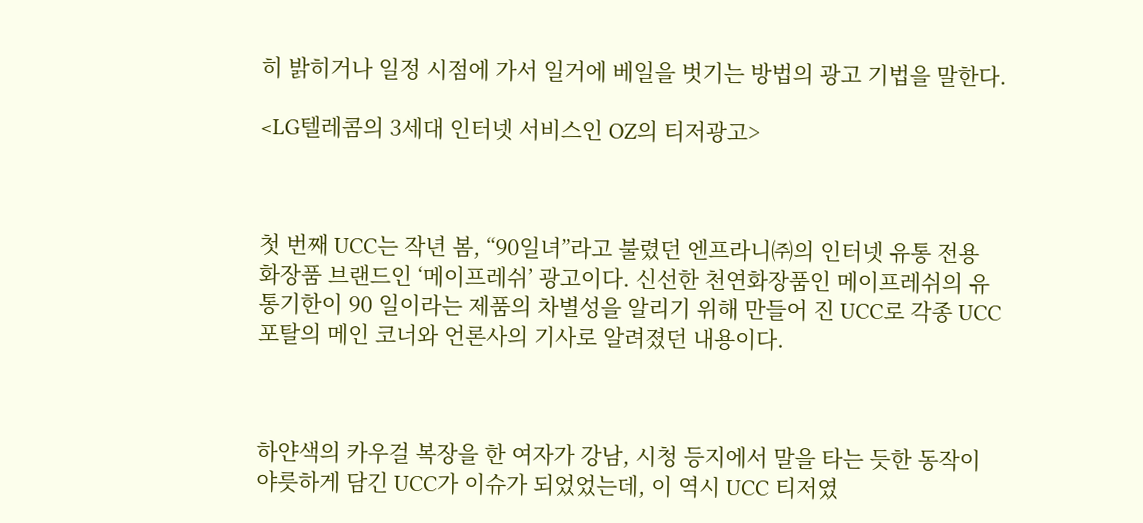히 밝히거나 일정 시점에 가서 일거에 베일을 벗기는 방법의 광고 기법을 말한다.

<LG텔레콤의 3세대 인터넷 서비스인 OZ의 티저광고>



첫 번째 UCC는 작년 봄, “90일녀”라고 불렸던 엔프라니㈜의 인터넷 유통 전용 화장품 브랜드인 ‘메이프레쉬’ 광고이다. 신선한 천연화장품인 메이프레쉬의 유통기한이 90 일이라는 제품의 차별성을 알리기 위해 만들어 진 UCC로 각종 UCC 포탈의 메인 코너와 언론사의 기사로 알려졌던 내용이다.



하얀색의 카우걸 복장을 한 여자가 강남, 시청 등지에서 말을 타는 듯한 동작이 야릇하게 담긴 UCC가 이슈가 되었었는데, 이 역시 UCC 티저였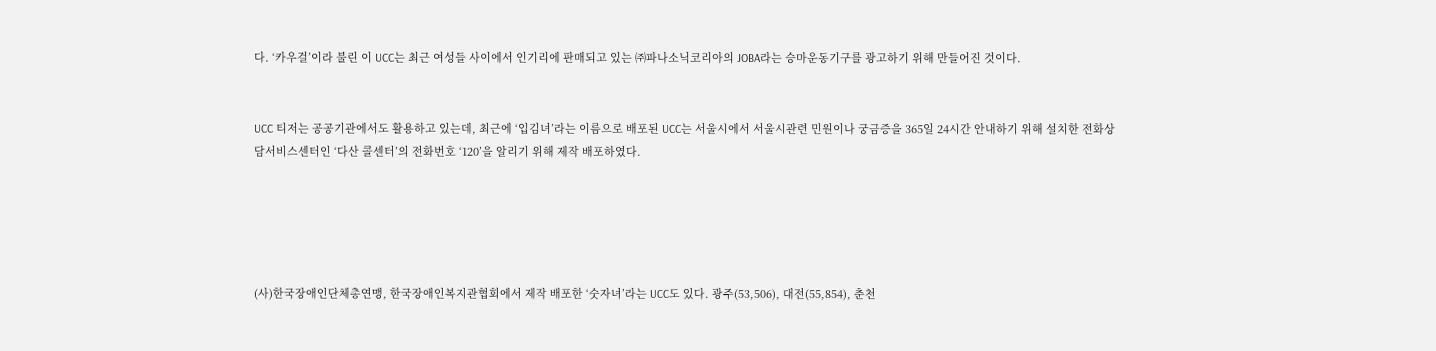다. ‘카우걸’이라 불린 이 UCC는 최근 여성들 사이에서 인기리에 판매되고 있는 ㈜파나소닉코리아의 JOBA라는 승마운동기구를 광고하기 위해 만들어진 것이다.


UCC 티저는 공공기관에서도 활용하고 있는데, 최근에 ‘입김녀’라는 이름으로 배포된 UCC는 서울시에서 서울시관련 민원이나 궁금증을 365일 24시간 안내하기 위해 설치한 전화상담서비스센터인 ‘다산 콜센터’의 전화번호 ‘120’을 알리기 위해 제작 배포하였다.





(사)한국장애인단체총연맹, 한국장애인복지관협회에서 제작 배포한 ‘숫자녀’라는 UCC도 있다. 광주(53,506), 대전(55,854), 춘천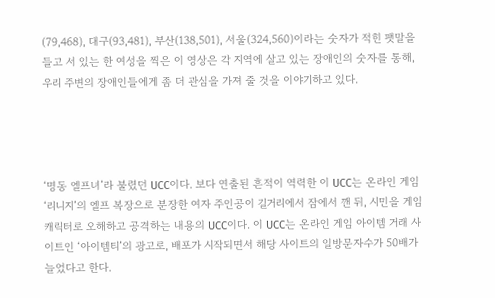(79,468), 대구(93,481), 부산(138,501), 서울(324,560)이라는 숫자가 적힌 팻말을 들고 서 있는 한 여성을 찍은 이 영상은 각 지역에 살고 있는 장애인의 숫자를 통해, 우리 주변의 장애인들에게 좀 더 관심을 가져 줄 것을 이야기하고 있다.




‘명동 엘프녀’라 불렸던 UCC이다. 보다 연출된 흔적이 역력한 이 UCC는 온라인 게임 ‘리니지’의 엘프 복장으로 분장한 여자 주인공이 길거리에서 잠에서 깬 뒤, 시민을 게임 캐릭터로 오해하고 공격하는 내용의 UCC이다. 이 UCC는 온라인 게임 아이템 거래 사이트인 ‘아이템티’의 광고로, 배포가 시작되면서 해당 사이트의 일방문자수가 50배가 늘었다고 한다.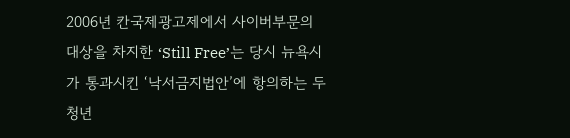2006년 칸국제광고제에서 사이버부문의 대상을 차지한 ‘Still Free’는 당시 뉴욕시가 통과시킨 ‘낙서금지법안’에 항의하는 두 청년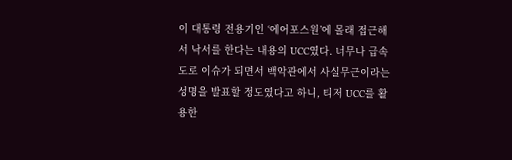이 대통령 전용기인 ‘에어포스원’에 몰래 접근해서 낙서를 한다는 내용의 UCC였다. 너무나 급속도로 이슈가 되면서 백악관에서 사실무근이라는 성명을 발표할 정도였다고 하니, 티저 UCC를 활용한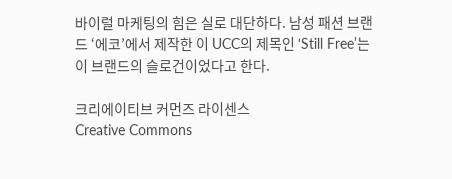바이럴 마케팅의 힘은 실로 대단하다. 남성 패션 브랜드 ‘에코’에서 제작한 이 UCC의 제목인 ‘Still Free’는 이 브랜드의 슬로건이었다고 한다.

크리에이티브 커먼즈 라이센스
Creative Commons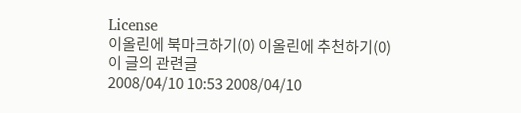License
이올린에 북마크하기(0) 이올린에 추천하기(0)
이 글의 관련글
2008/04/10 10:53 2008/04/10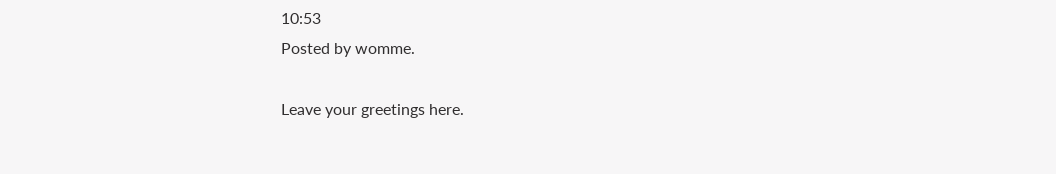10:53
Posted by womme.

Leave your greetings here.